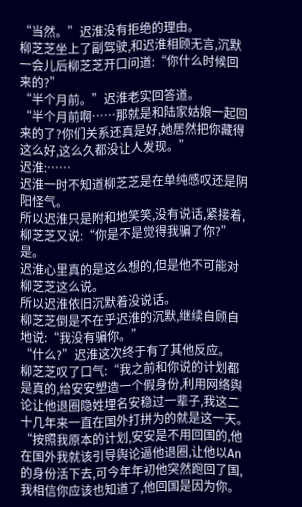“当然。”迟淮没有拒绝的理由。
柳芝芝坐上了副驾驶,和迟淮相顾无言,沉默一会儿后柳芝芝开口问道:“你什么时候回来的?”
“半个月前。”迟淮老实回答道。
“半个月前啊……那就是和陆家姑娘一起回来的了?你们关系还真是好,她居然把你藏得这么好,这么久都没让人发现。”
迟淮:……
迟淮一时不知道柳芝芝是在单纯感叹还是阴阳怪气。
所以迟淮只是附和地笑笑,没有说话,紧接着,柳芝芝又说:“你是不是觉得我骗了你?”
是。
迟淮心里真的是这么想的,但是他不可能对柳芝芝这么说。
所以迟淮依旧沉默着没说话。
柳芝芝倒是不在乎迟淮的沉默,继续自顾自地说:“我没有骗你。”
“什么?”迟淮这次终于有了其他反应。
柳芝芝叹了口气:“我之前和你说的计划都是真的,给安安塑造一个假身份,利用网络舆论让他退圈隐姓埋名安稳过一辈子,我这二十几年来一直在国外打拼为的就是这一天。
“按照我原本的计划,安安是不用回国的,他在国外我就该引导舆论逼他退圈,让他以An的身份活下去,可今年年初他突然跑回了国,我相信你应该也知道了,他回国是因为你。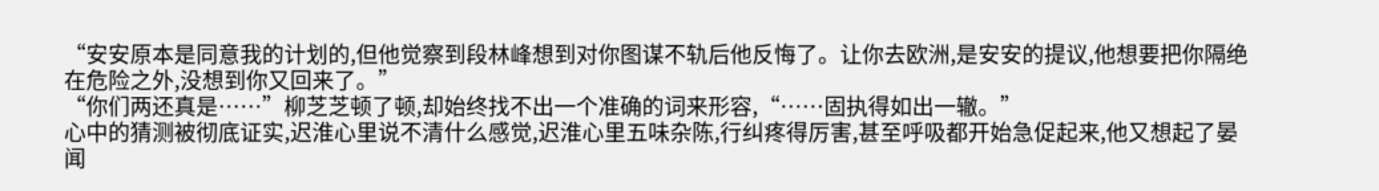“安安原本是同意我的计划的,但他觉察到段林峰想到对你图谋不轨后他反悔了。让你去欧洲,是安安的提议,他想要把你隔绝在危险之外,没想到你又回来了。”
“你们两还真是……”柳芝芝顿了顿,却始终找不出一个准确的词来形容,“……固执得如出一辙。”
心中的猜测被彻底证实,迟淮心里说不清什么感觉,迟淮心里五味杂陈,行纠疼得厉害,甚至呼吸都开始急促起来,他又想起了晏闻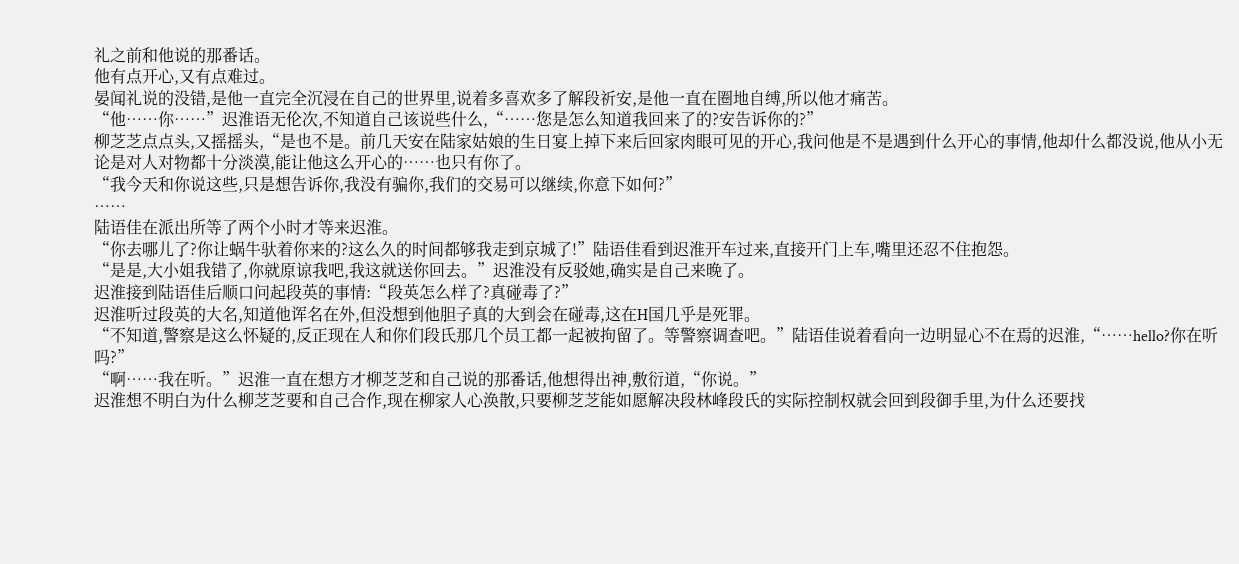礼之前和他说的那番话。
他有点开心,又有点难过。
晏闻礼说的没错,是他一直完全沉浸在自己的世界里,说着多喜欢多了解段祈安,是他一直在圈地自缚,所以他才痛苦。
“他……你……”迟淮语无伦次,不知道自己该说些什么,“……您是怎么知道我回来了的?安告诉你的?”
柳芝芝点点头,又摇摇头,“是也不是。前几天安在陆家姑娘的生日宴上掉下来后回家肉眼可见的开心,我问他是不是遇到什么开心的事情,他却什么都没说,他从小无论是对人对物都十分淡漠,能让他这么开心的……也只有你了。
“我今天和你说这些,只是想告诉你,我没有骗你,我们的交易可以继续,你意下如何?”
……
陆语佳在派出所等了两个小时才等来迟淮。
“你去哪儿了?你让蜗牛驮着你来的?这么久的时间都够我走到京城了!”陆语佳看到迟淮开车过来,直接开门上车,嘴里还忍不住抱怨。
“是是,大小姐我错了,你就原谅我吧,我这就送你回去。”迟淮没有反驳她,确实是自己来晚了。
迟淮接到陆语佳后顺口问起段英的事情:“段英怎么样了?真碰毒了?”
迟淮听过段英的大名,知道他诨名在外,但没想到他胆子真的大到会在碰毒,这在H国几乎是死罪。
“不知道,警察是这么怀疑的,反正现在人和你们段氏那几个员工都一起被拘留了。等警察调查吧。”陆语佳说着看向一边明显心不在焉的迟淮,“……hello?你在听吗?”
“啊……我在听。”迟淮一直在想方才柳芝芝和自己说的那番话,他想得出神,敷衍道,“你说。”
迟淮想不明白为什么柳芝芝要和自己合作,现在柳家人心涣散,只要柳芝芝能如愿解决段林峰段氏的实际控制权就会回到段御手里,为什么还要找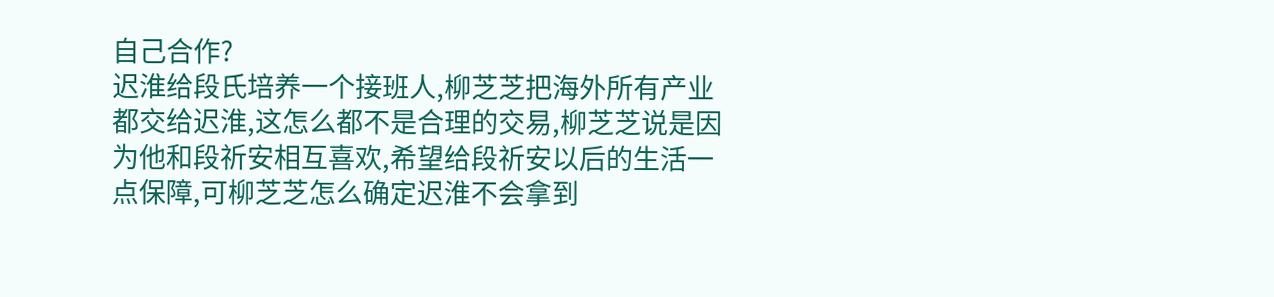自己合作?
迟淮给段氏培养一个接班人,柳芝芝把海外所有产业都交给迟淮,这怎么都不是合理的交易,柳芝芝说是因为他和段祈安相互喜欢,希望给段祈安以后的生活一点保障,可柳芝芝怎么确定迟淮不会拿到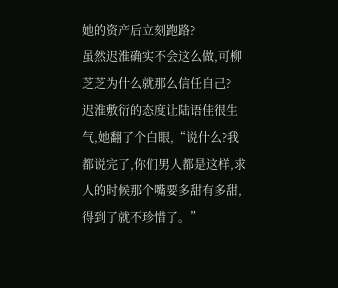她的资产后立刻跑路?
虽然迟淮确实不会这么做,可柳芝芝为什么就那么信任自己?
迟淮敷衍的态度让陆语佳很生气,她翻了个白眼,“说什么?我都说完了,你们男人都是这样,求人的时候那个嘴要多甜有多甜,得到了就不珍惜了。”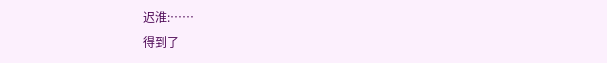迟淮:……
得到了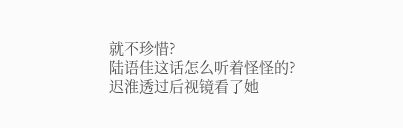就不珍惜?
陆语佳这话怎么听着怪怪的?
迟淮透过后视镜看了她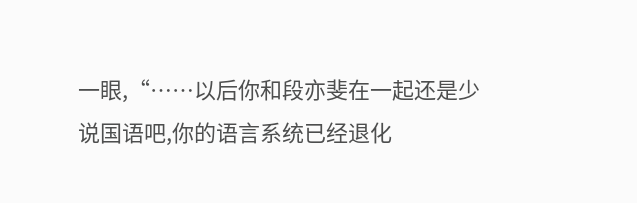一眼,“……以后你和段亦斐在一起还是少说国语吧,你的语言系统已经退化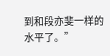到和段亦斐一样的水平了。”